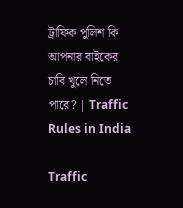ট্রাফিক পুলিশ কি আপনার বাইকের চাবি খুলে নিতে পারে? | Traffic Rules in India

Traffic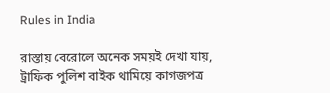Rules in India

রাস্তায় বেরোলে অনেক সময়ই দেখা যায়, ট্রাফিক পুলিশ বাইক থামিয়ে কাগজপত্র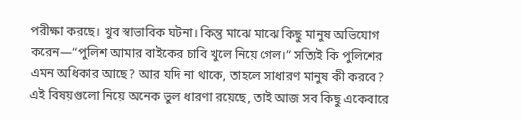পরীক্ষা করছে। খুব স্বাভাবিক ঘটনা। কিন্তু মাঝে মাঝে কিছু মানুষ অভিযোগ করেন—“পুলিশ আমার বাইকের চাবি খুলে নিয়ে গেল।” সত্যিই কি পুলিশের এমন অধিকার আছে? আর যদি না থাকে, তাহলে সাধারণ মানুষ কী করবে? এই বিষয়গুলো নিয়ে অনেক ভুল ধারণা রয়েছে, তাই আজ সব কিছু একেবারে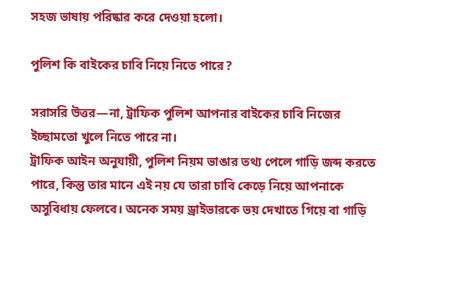সহজ ভাষায় পরিষ্কার করে দেওয়া হলো।

পুলিশ কি বাইকের চাবি নিয়ে নিতে পারে?

সরাসরি উত্তর—না, ট্রাফিক পুলিশ আপনার বাইকের চাবি নিজের ইচ্ছামতো খুলে নিতে পারে না।
ট্রাফিক আইন অনুযায়ী, পুলিশ নিয়ম ভাঙার তথ্য পেলে গাড়ি জব্দ করতে পারে, কিন্তু তার মানে এই নয় যে তারা চাবি কেড়ে নিয়ে আপনাকে অসুবিধায় ফেলবে। অনেক সময় ড্রাইভারকে ভয় দেখাতে গিয়ে বা গাড়ি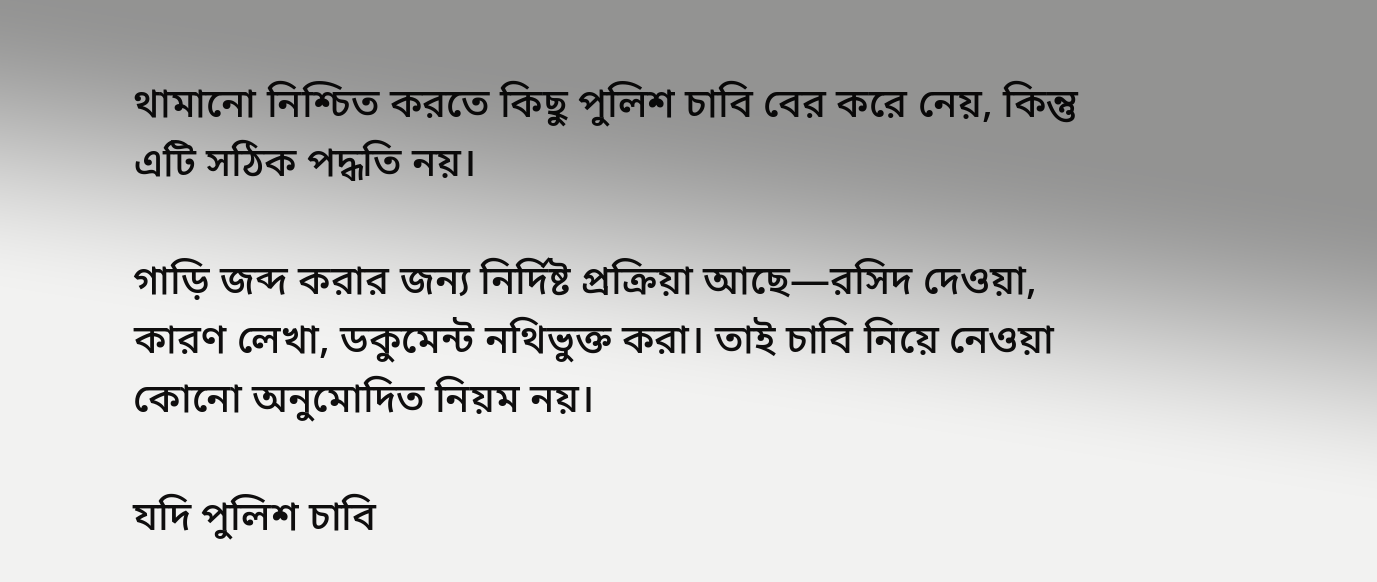থামানো নিশ্চিত করতে কিছু পুলিশ চাবি বের করে নেয়, কিন্তু এটি সঠিক পদ্ধতি নয়।

গাড়ি জব্দ করার জন্য নির্দিষ্ট প্রক্রিয়া আছে—রসিদ দেওয়া, কারণ লেখা, ডকুমেন্ট নথিভুক্ত করা। তাই চাবি নিয়ে নেওয়া কোনো অনুমোদিত নিয়ম নয়।

যদি পুলিশ চাবি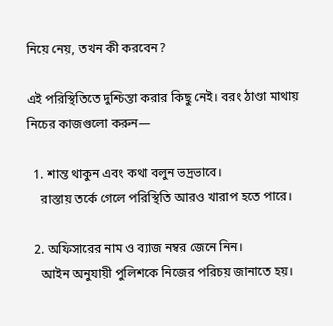নিয়ে নেয়, তখন কী করবেন?

এই পরিস্থিতিতে দুশ্চিন্তা করার কিছু নেই। বরং ঠাণ্ডা মাথায় নিচের কাজগুলো করুন—

  1. শান্ত থাকুন এবং কথা বলুন ভদ্রভাবে।
    রাস্তায় তর্কে গেলে পরিস্থিতি আরও খারাপ হতে পারে।

  2. অফিসারের নাম ও ব্যাজ নম্বর জেনে নিন।
    আইন অনুযায়ী পুলিশকে নিজের পরিচয় জানাতে হয়।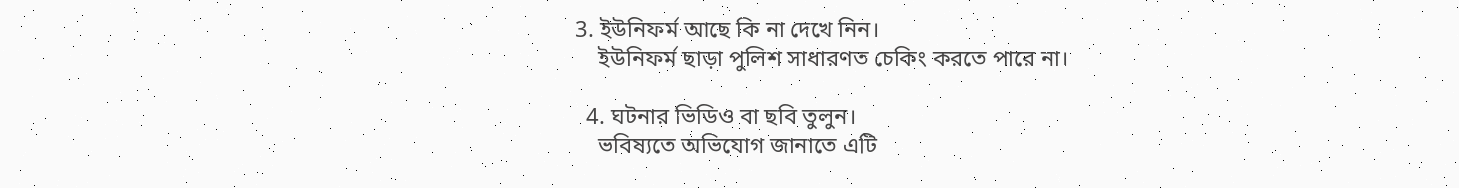3. ইউনিফর্ম আছে কি না দেখে নিন।
    ইউনিফর্ম ছাড়া পুলিশ সাধারণত চেকিং করতে পারে না।

  4. ঘটনার ভিডিও বা ছবি তুলুন।
    ভবিষ্যতে অভিযোগ জানাতে এটি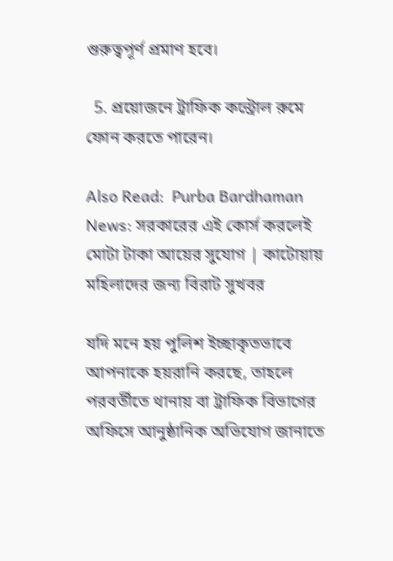গুরুত্বপূর্ণ প্রমাণ হবে।

  5. প্রয়োজনে ট্রাফিক কন্ট্রোল রুমে ফোন করতে পারেন।

Also Read:  Purba Bardhaman News: সরকারের এই কোর্স করলেই মোটা টাকা আয়ের সুযোগ | কাটোয়ায় মহিলাদের জন্য বিরাট সুখবর

যদি মনে হয় পুলিশ ইচ্ছাকৃতভাবে আপনাকে হয়রানি করছে, তাহলে পরবর্তীতে থানায় বা ট্রাফিক বিভাগের অফিসে আনুষ্ঠানিক অভিযোগ জানাতে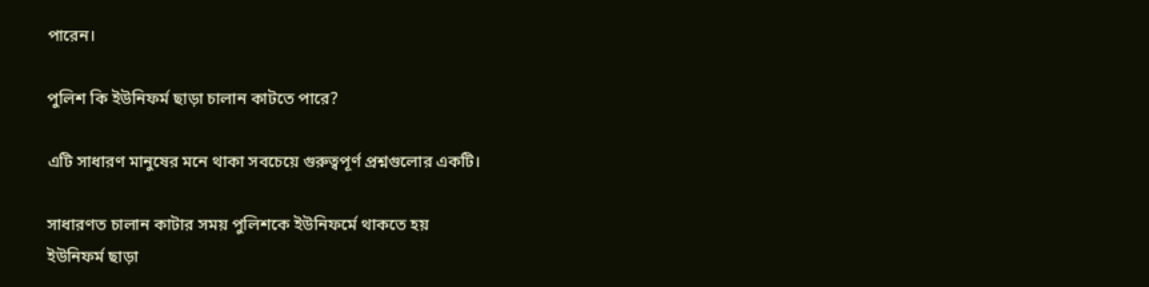পারেন।

পুলিশ কি ইউনিফর্ম ছাড়া চালান কাটতে পারে?

এটি সাধারণ মানুষের মনে থাকা সবচেয়ে গুরুত্বপূর্ণ প্রশ্নগুলোর একটি।

সাধারণত চালান কাটার সময় পুলিশকে ইউনিফর্মে থাকতে হয়
ইউনিফর্ম ছাড়া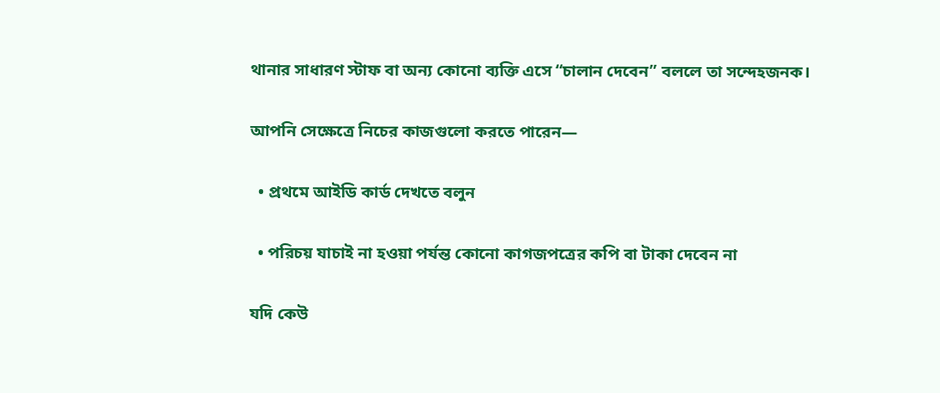থানার সাধারণ স্টাফ বা অন্য কোনো ব্যক্তি এসে “চালান দেবেন” বললে তা সন্দেহজনক।

আপনি সেক্ষেত্রে নিচের কাজগুলো করতে পারেন—

  • প্রথমে আইডি কার্ড দেখতে বলুন

  • পরিচয় যাচাই না হওয়া পর্যন্ত কোনো কাগজপত্রের কপি বা টাকা দেবেন না

যদি কেউ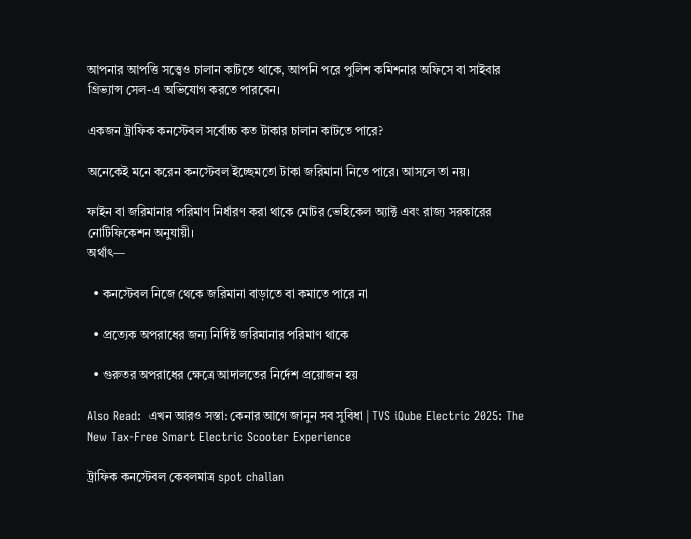আপনার আপত্তি সত্ত্বেও চালান কাটতে থাকে, আপনি পরে পুলিশ কমিশনার অফিসে বা সাইবার গ্রিভ্যান্স সেল-এ অভিযোগ করতে পারবেন।

একজন ট্রাফিক কনস্টেবল সর্বোচ্চ কত টাকার চালান কাটতে পারে?

অনেকেই মনে করেন কনস্টেবল ইচ্ছেমতো টাকা জরিমানা নিতে পারে। আসলে তা নয়।

ফাইন বা জরিমানার পরিমাণ নির্ধারণ করা থাকে মোটর ভেহিকেল অ্যাক্ট এবং রাজ্য সরকারের নোটিফিকেশন অনুযায়ী।
অর্থাৎ—

  • কনস্টেবল নিজে থেকে জরিমানা বাড়াতে বা কমাতে পারে না

  • প্রত্যেক অপরাধের জন্য নির্দিষ্ট জরিমানার পরিমাণ থাকে

  • গুরুতর অপরাধের ক্ষেত্রে আদালতের নির্দেশ প্রয়োজন হয়

Also Read:  এখন আরও সস্তা: কেনার আগে জানুন সব সুবিধা | TVS iQube Electric 2025: The New Tax-Free Smart Electric Scooter Experience

ট্রাফিক কনস্টেবল কেবলমাত্র spot challan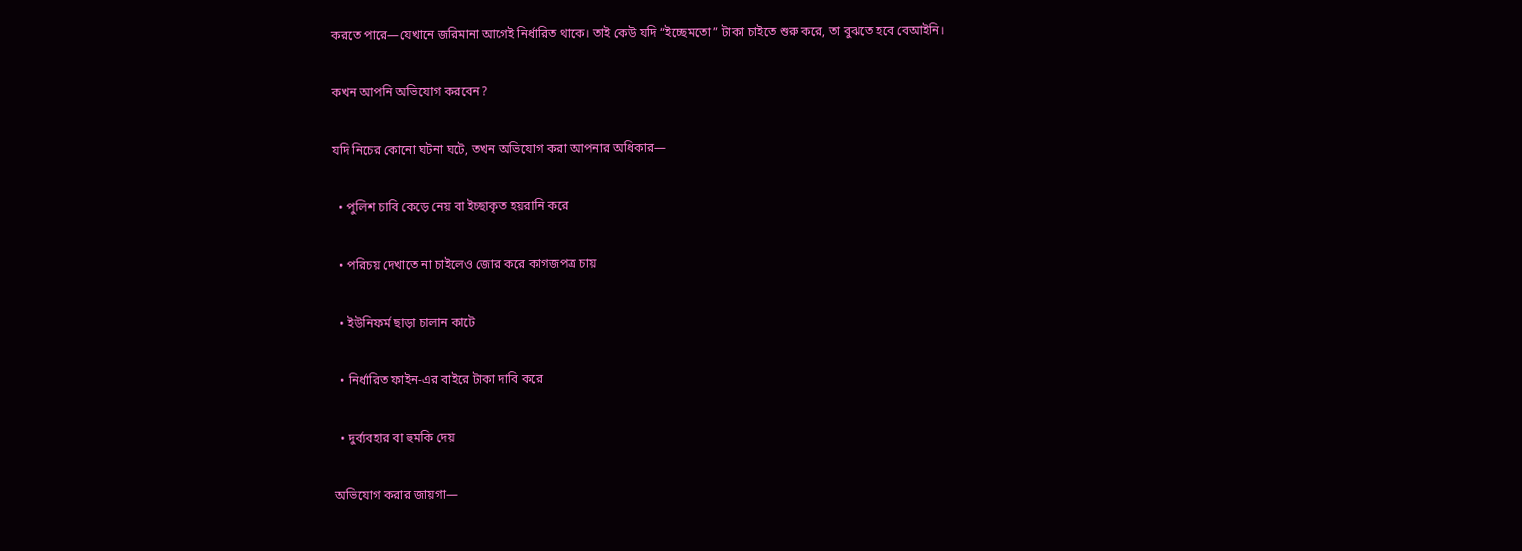করতে পারে—যেখানে জরিমানা আগেই নির্ধারিত থাকে। তাই কেউ যদি “ইচ্ছেমতো” টাকা চাইতে শুরু করে, তা বুঝতে হবে বেআইনি।

কখন আপনি অভিযোগ করবেন?

যদি নিচের কোনো ঘটনা ঘটে, তখন অভিযোগ করা আপনার অধিকার—

  • পুলিশ চাবি কেড়ে নেয় বা ইচ্ছাকৃত হয়রানি করে

  • পরিচয় দেখাতে না চাইলেও জোর করে কাগজপত্র চায়

  • ইউনিফর্ম ছাড়া চালান কাটে

  • নির্ধারিত ফাইন-এর বাইরে টাকা দাবি করে

  • দুর্ব্যবহার বা হুমকি দেয়

অভিযোগ করার জায়গা—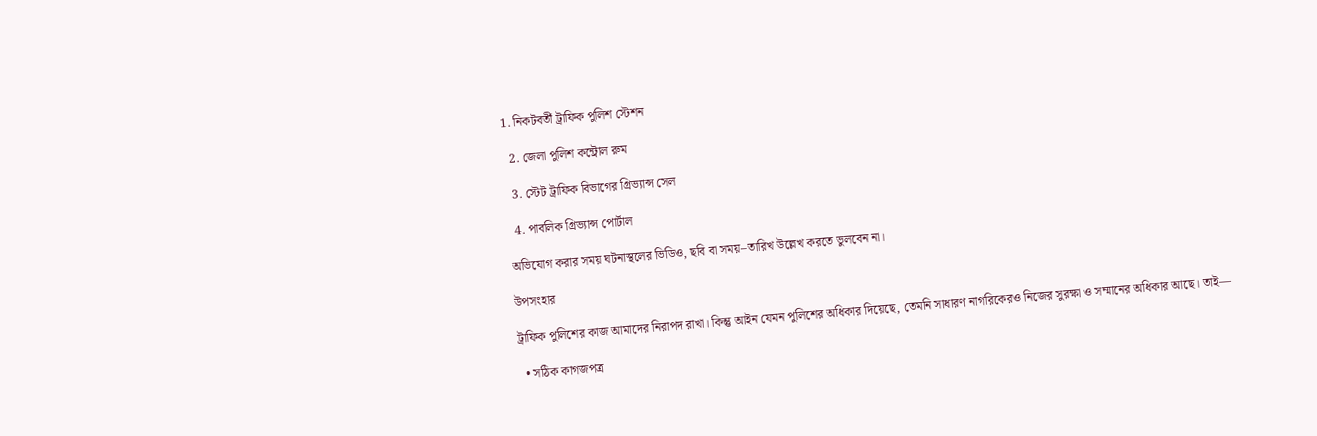1. নিকটবর্তী ট্রাফিক পুলিশ স্টেশন

  2. জেলা পুলিশ কন্ট্রোল রুম

  3. স্টেট ট্রাফিক বিভাগের গ্রিভ্যান্স সেল

  4. পাবলিক গ্রিভ্যান্স পোর্টাল

অভিযোগ করার সময় ঘটনাস্থলের ভিডিও, ছবি বা সময়–তারিখ উল্লেখ করতে ভুলবেন না।

উপসংহার

ট্রাফিক পুলিশের কাজ আমাদের নিরাপদ রাখা। কিন্তু আইন যেমন পুলিশের অধিকার দিয়েছে, তেমনি সাধারণ নাগরিকেরও নিজের সুরক্ষা ও সম্মানের অধিকার আছে। তাই—

  • সঠিক কাগজপত্র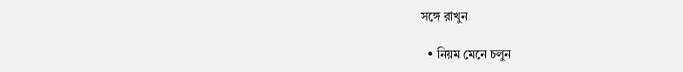সঙ্গে রাখুন

  • নিয়ম মেনে চলুন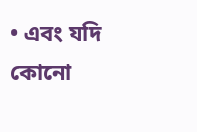• এবং যদি কোনো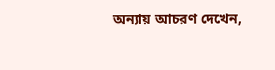অন্যায় আচরণ দেখেন,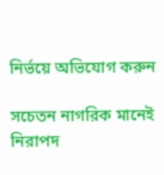নির্ভয়ে অভিযোগ করুন

সচেতন নাগরিক মানেই নিরাপদ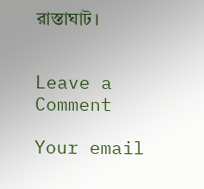রাস্তাঘাট।


Leave a Comment

Your email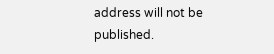address will not be published.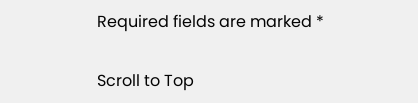Required fields are marked *

Scroll to Top